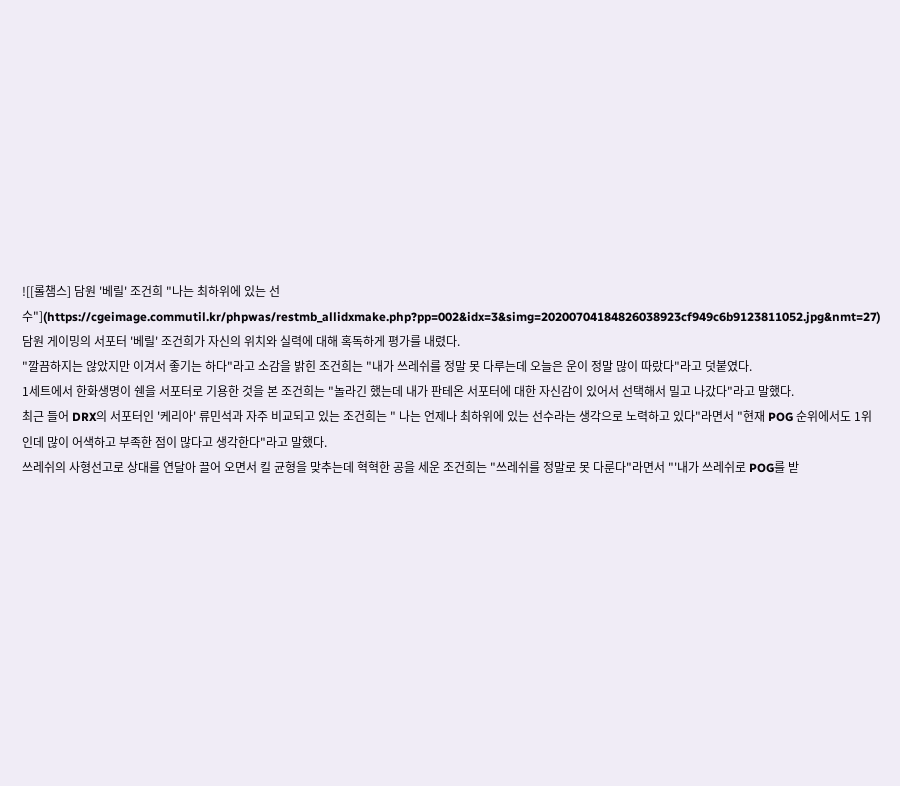![[롤챔스] 담원 '베릴' 조건희 "나는 최하위에 있는 선수"](https://cgeimage.commutil.kr/phpwas/restmb_allidxmake.php?pp=002&idx=3&simg=20200704184826038923cf949c6b9123811052.jpg&nmt=27)
담원 게이밍의 서포터 '베릴' 조건희가 자신의 위치와 실력에 대해 혹독하게 평가를 내렸다.
"깔끔하지는 않았지만 이겨서 좋기는 하다"라고 소감을 밝힌 조건희는 "내가 쓰레쉬를 정말 못 다루는데 오늘은 운이 정말 많이 따랐다"라고 덧붙였다.
1세트에서 한화생명이 쉔을 서포터로 기용한 것을 본 조건희는 "놀라긴 했는데 내가 판테온 서포터에 대한 자신감이 있어서 선택해서 밀고 나갔다"라고 말했다.
최근 들어 DRX의 서포터인 '케리아' 류민석과 자주 비교되고 있는 조건희는 " 나는 언제나 최하위에 있는 선수라는 생각으로 노력하고 있다"라면서 "현재 POG 순위에서도 1위인데 많이 어색하고 부족한 점이 많다고 생각한다"라고 말했다.
쓰레쉬의 사형선고로 상대를 연달아 끌어 오면서 킬 균형을 맞추는데 혁혁한 공을 세운 조건희는 "쓰레쉬를 정말로 못 다룬다"라면서 "'내가 쓰레쉬로 POG를 받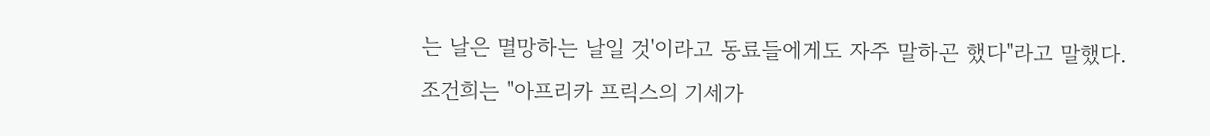는 날은 멸망하는 날일 것'이라고 동료들에게도 자주 말하곤 했다"라고 말했다.
조건희는 "아프리카 프릭스의 기세가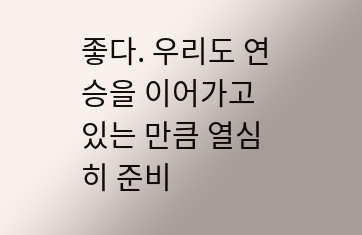좋다. 우리도 연승을 이어가고 있는 만큼 열심히 준비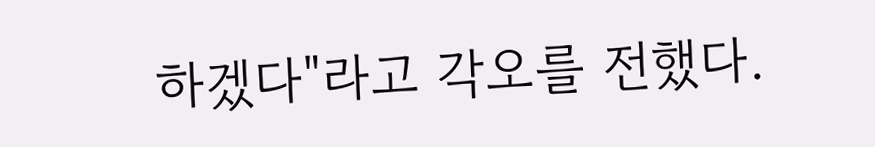하겠다"라고 각오를 전했다.